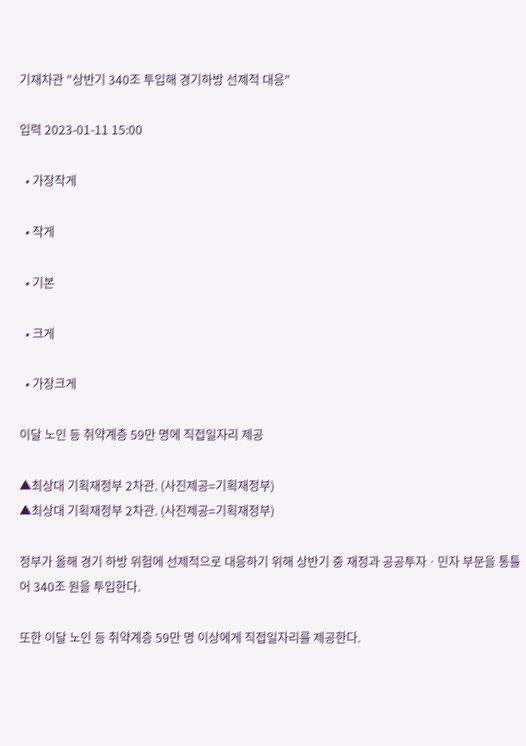기재차관 "상반기 340조 투입해 경기하방 선제적 대응"

입력 2023-01-11 15:00

  • 가장작게

  • 작게

  • 기본

  • 크게

  • 가장크게

이달 노인 등 취약계층 59만 명에 직접일자리 제공

▲최상대 기획재정부 2차관. (사진제공=기획재정부)
▲최상대 기획재정부 2차관. (사진제공=기획재정부)

정부가 올해 경기 하방 위험에 선제적으로 대응하기 위해 상반기 중 재정과 공공투자ㆍ민자 부문을 통틀어 340조 원을 투입한다.

또한 이달 노인 등 취약계층 59만 명 이상에게 직접일자리를 제공한다.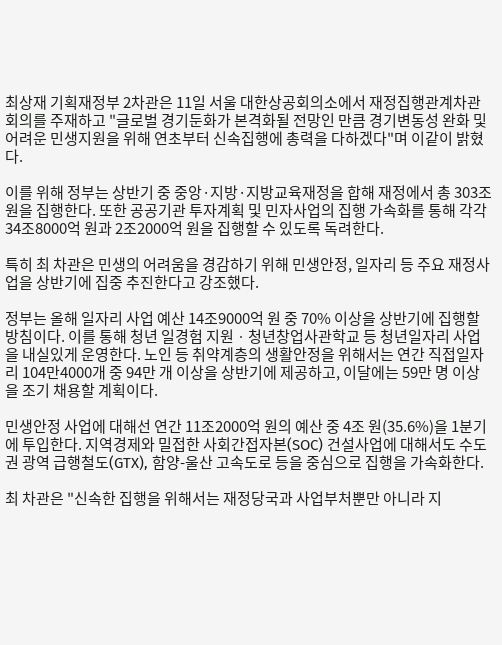최상재 기획재정부 2차관은 11일 서울 대한상공회의소에서 재정집행관계차관회의를 주재하고 "글로벌 경기둔화가 본격화될 전망인 만큼 경기변동성 완화 및 어려운 민생지원을 위해 연초부터 신속집행에 총력을 다하겠다"며 이같이 밝혔다.

이를 위해 정부는 상반기 중 중앙·지방·지방교육재정을 합해 재정에서 총 303조 원을 집행한다. 또한 공공기관 투자계획 및 민자사업의 집행 가속화를 통해 각각 34조8000억 원과 2조2000억 원을 집행할 수 있도록 독려한다.

특히 최 차관은 민생의 어려움을 경감하기 위해 민생안정, 일자리 등 주요 재정사업을 상반기에 집중 추진한다고 강조했다.

정부는 올해 일자리 사업 예산 14조9000억 원 중 70% 이상을 상반기에 집행할 방침이다. 이를 통해 청년 일경험 지원ㆍ청년창업사관학교 등 청년일자리 사업을 내실있게 운영한다. 노인 등 취약계층의 생활안정을 위해서는 연간 직접일자리 104만4000개 중 94만 개 이상을 상반기에 제공하고, 이달에는 59만 명 이상을 조기 채용할 계획이다.

민생안정 사업에 대해선 연간 11조2000억 원의 예산 중 4조 원(35.6%)을 1분기에 투입한다. 지역경제와 밀접한 사회간접자본(SOC) 건설사업에 대해서도 수도권 광역 급행철도(GTX), 함양-울산 고속도로 등을 중심으로 집행을 가속화한다.

최 차관은 "신속한 집행을 위해서는 재정당국과 사업부처뿐만 아니라 지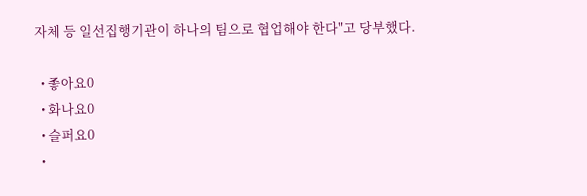자체 등 일선집행기관이 하나의 팀으로 협업해야 한다"고 당부했다.

  • 좋아요0
  • 화나요0
  • 슬퍼요0
  •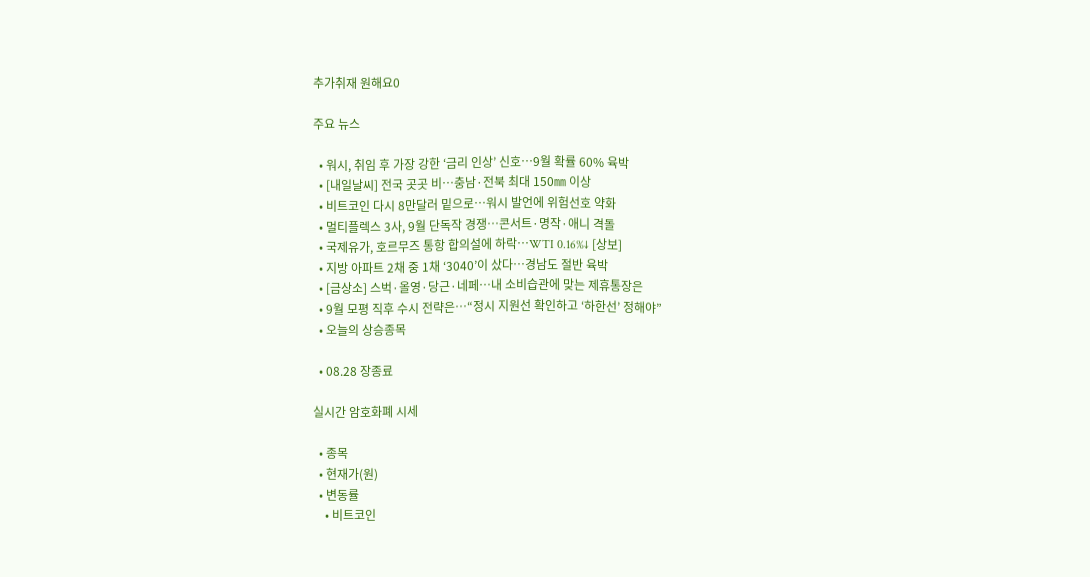추가취재 원해요0

주요 뉴스

  • 워시, 취임 후 가장 강한 ‘금리 인상’ 신호…9월 확률 60% 육박
  • [내일날씨] 전국 곳곳 비…충남·전북 최대 150㎜ 이상
  • 비트코인 다시 8만달러 밑으로…워시 발언에 위험선호 약화
  • 멀티플렉스 3사, 9월 단독작 경쟁…콘서트·명작·애니 격돌
  • 국제유가, 호르무즈 통항 합의설에 하락…WTI 0.16%↓ [상보]
  • 지방 아파트 2채 중 1채 ‘3040’이 샀다…경남도 절반 육박
  • [금상소] 스벅·올영·당근·네페⋯내 소비습관에 맞는 제휴통장은
  • 9월 모평 직후 수시 전략은…“정시 지원선 확인하고 ‘하한선’ 정해야”
  • 오늘의 상승종목

  • 08.28 장종료

실시간 암호화폐 시세

  • 종목
  • 현재가(원)
  • 변동률
    • 비트코인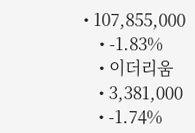• 107,855,000
    • -1.83%
    • 이더리움
    • 3,381,000
    • -1.74%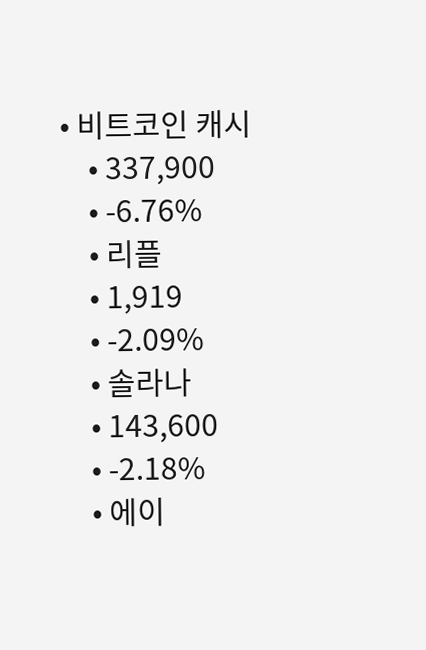• 비트코인 캐시
    • 337,900
    • -6.76%
    • 리플
    • 1,919
    • -2.09%
    • 솔라나
    • 143,600
    • -2.18%
    • 에이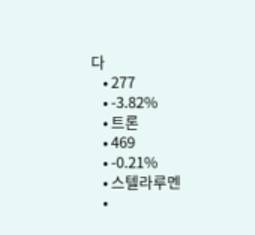다
    • 277
    • -3.82%
    • 트론
    • 469
    • -0.21%
    • 스텔라루멘
    •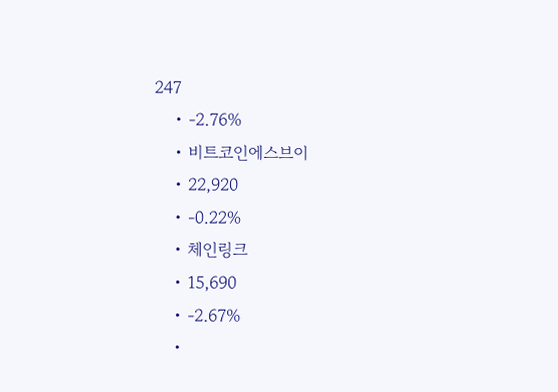247
    • -2.76%
    • 비트코인에스브이
    • 22,920
    • -0.22%
    • 체인링크
    • 15,690
    • -2.67%
    •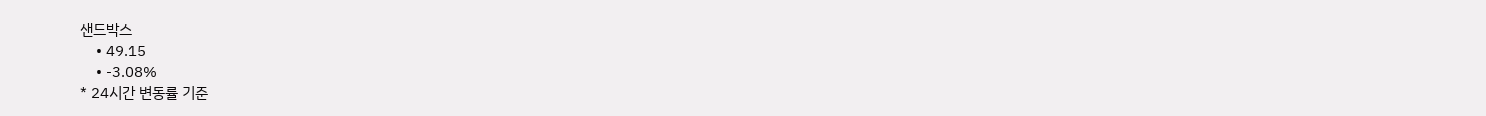샌드박스
    • 49.15
    • -3.08%
* 24시간 변동률 기준